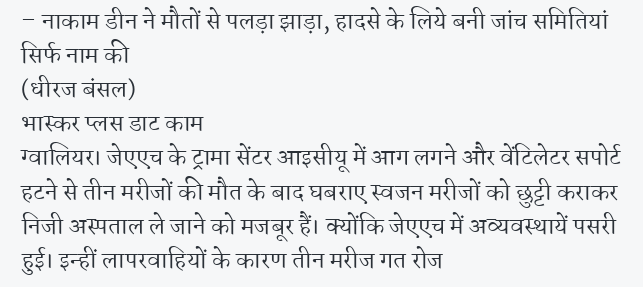– नाकाम डीन ने मौतों से पलड़ा झाड़ा, हादसे के लिये बनी जांच समितियां सिर्फ नाम की
(धीरज बंसल)
भास्कर प्लस डाट काम
ग्वालियर। जेएएच के ट्रामा सेंटर आइसीयू में आग लगने और वेंटिलेटर सपोर्ट हटने से तीन मरीजों की मौत के बाद घबराए स्वजन मरीजों को छुट्टी कराकर निजी अस्पताल ले जाने को मजबूर हैं। क्योंकि जेएएच में अव्यवस्थायें पसरी हुई। इन्हीं लापरवाहियों के कारण तीन मरीज गत रोज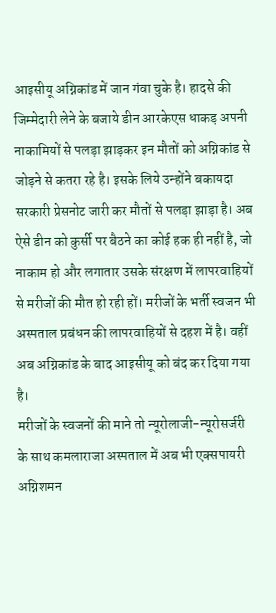आइसीयू अग्निकांड में जान गंवा चुके है। हादसे की जिम्मेदारी लेने के बजाये डीन आरकेएस धाकड़ अपनी नाकामियों से पलड़ा झाड़कर इन मौतों को अग्निकांड से जोड़ने से कतरा रहे है। इसके लिये उन्होंने बकायदा सरकारी प्रेसनोट जारी कर मौतों से पलड़ा झाड़ा है। अब ऐसे डीन को कुर्सी पर बैठने का कोई हक ही नहीं है, जो नाकाम हो और लगातार उसके संरक्षण में लापरवाहियों से मरीजों की मौत हो रही हों। मरीजों के भर्ती स्वजन भी अस्पताल प्रबंधन की लापरवाहियों से दहश में है। वहीं अब अग्निकांड के बाद आइसीयू को बंद कर दिया गया है।
मरीजों के स्वजनों की माने तो न्यूरोलाजी-न्यूरोसर्जरी के साथ कमलाराजा अस्पताल में अब भी एक्सपायरी अग्निशमन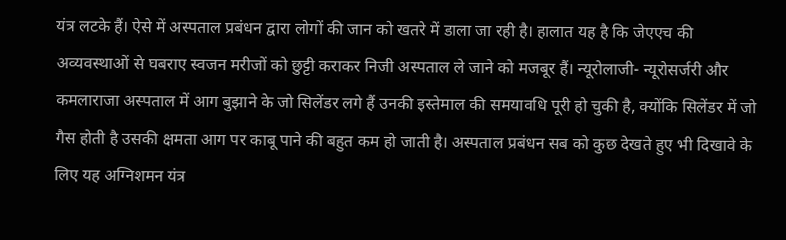यंत्र लटके हैं। ऐसे में अस्पताल प्रबंधन द्वारा लोगों की जान को खतरे में डाला जा रही है। हालात यह है कि जेएएच की अव्यवस्थाओं से घबराए स्वजन मरीजों को छुट्टी कराकर निजी अस्पताल ले जाने को मजबूर हैं। न्यूरोलाजी- न्यूरोसर्जरी और कमलाराजा अस्पताल में आग बुझाने के जो सिलेंडर लगे हैं उनकी इस्तेमाल की समयावधि पूरी हो चुकी है, क्योंकि सिलेंडर में जो गैस होती है उसकी क्षमता आग पर काबू पाने की बहुत कम हो जाती है। अस्पताल प्रबंधन सब को कुछ देखते हुए भी दिखावे के लिए यह अग्निशमन यंत्र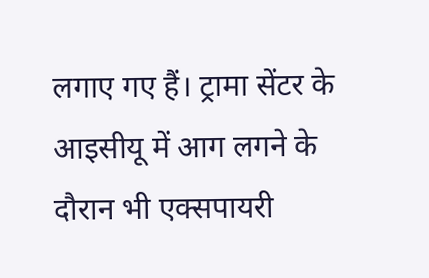लगाए गए हैं। ट्रामा सेंटर के आइसीयू में आग लगने के दौरान भी एक्सपायरी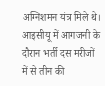अग्निशमन यंत्र मिले थे। आइसीयू में आगजनी के दौरान भर्ती दस मरीजों में से तीन की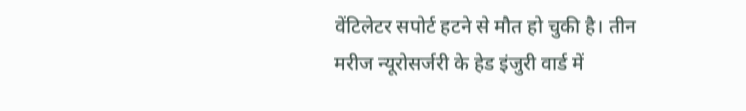वेंटिलेटर सपोर्ट हटने से मौत हो चुकी है। तीन मरीज न्यूरोसर्जरी के हेड इंजुरी वार्ड में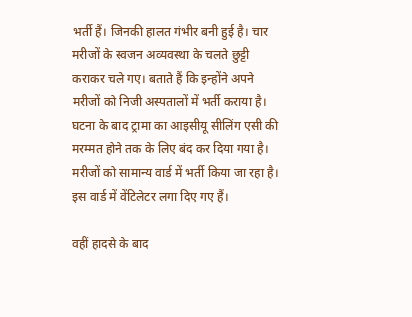भर्ती हैं। जिनकी हालत गंभीर बनी हुई है। चार मरीजों के स्वजन अव्यवस्था के चलते छुट्टी कराकर चले गए। बताते हैं कि इन्होंने अपने मरीजों को निजी अस्पतालों में भर्ती कराया है। घटना के बाद ट्रामा का आइसीयू सीलिंग एसी की मरम्मत होने तक के लिए बंद कर दिया गया है। मरीजों को सामान्य वार्ड में भर्ती किया जा रहा है। इस वार्ड में वेंटिलेटर लगा दिए गए हैं।

वहीं हादसे के बाद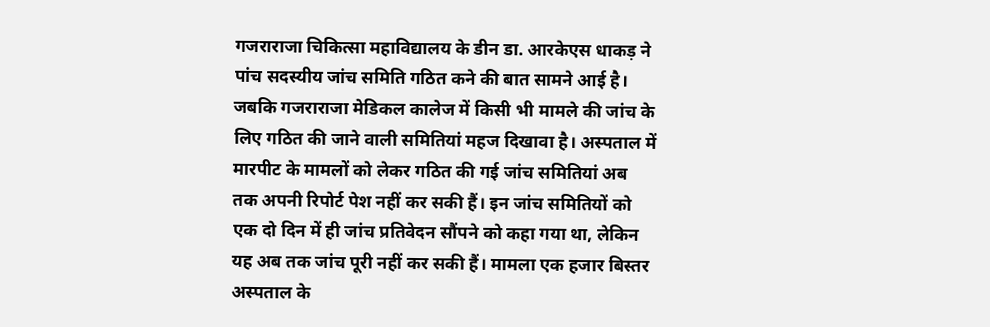गजराराजा चिकित्सा महाविद्यालय के डीन डा. आरकेएस धाकड़ ने पांच सदस्यीय जांच समिति गठित कने की बात सामने आई है। जबकि गजराराजा मेडिकल कालेज में किसी भी मामले की जांच के लिए गठित की जाने वाली समितियां महज दिखावा है। अस्पताल में मारपीट के मामलों को लेकर गठित की गई जांच समितियां अब तक अपनी रिपोर्ट पेश नहीं कर सकी हैं। इन जांच समितियों को एक दो दिन में ही जांच प्रतिवेदन सौंपने को कहा गया था, लेकिन यह अब तक जांच पूरी नहीं कर सकी हैं। मामला एक हजार बिस्तर अस्पताल के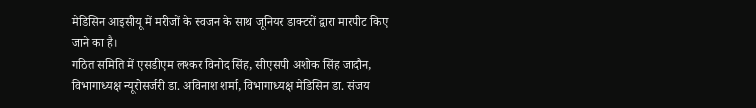मेडिसिन आइसीयू में मरीजों के स्वजन के साथ जूनियर डाक्टरों द्वारा मारपीट किए जाने का है।
गठित समिति में एसडीएम लश्कर विनोद सिंह, सीएसपी अशोक सिंह जादौन, विभागाध्यक्ष न्यूरोसर्जरी डा. अविनाश शर्मा, विभागाध्यक्ष मेडिसिन डा. संजय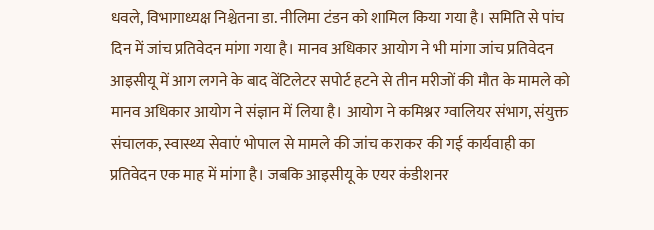धवले, विभागाध्यक्ष निश्चेतना डा. नीलिमा टंडन को शामिल किया गया है। समिति से पांच दिन में जांच प्रतिवेदन मांगा गया है। मानव अधिकार आयोग ने भी मांगा जांच प्रतिवेदन आइसीयू में आग लगने के बाद वेंटिलेटर सपोर्ट हटने से तीन मरीजों की मौत के मामले को मानव अधिकार आयोग ने संज्ञान में लिया है। आयोग ने कमिश्नर ग्वालियर संभाग, संयुक्त संचालक, स्वास्थ्य सेवाएं भोपाल से मामले की जांच कराकर की गई कार्यवाही का प्रतिवेदन एक माह में मांगा है। जबकि आइसीयू के एयर कंडीशनर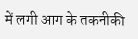में लगी आग के तकनीकी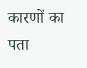कारणों का पता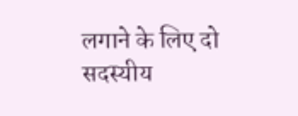लगाने के लिए दो सदस्यीय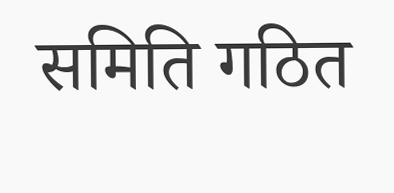समिति गठित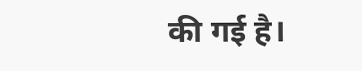की गई है।